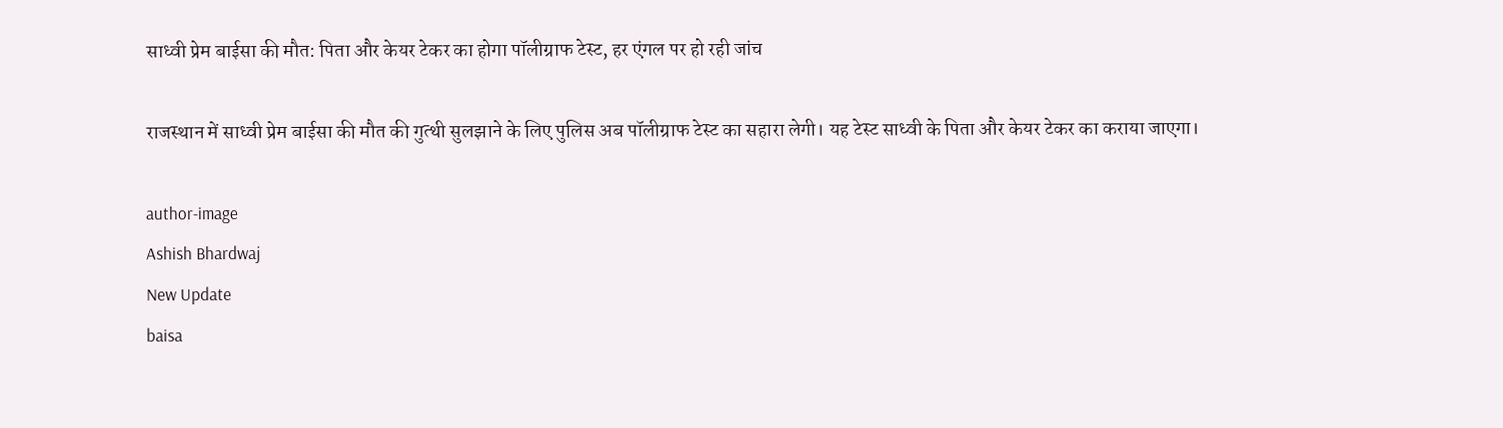साध्वी प्रेम बाईसा की मौत: पिता और केयर टेकर का होगा पॉलीग्राफ टेस्ट, हर एंगल पर हो रही जांच

राजस्थान में साध्वी प्रेम बाईसा की मौत की गुत्थी सुलझाने के लिए पुलिस अब पॉलीग्राफ टेस्ट का सहारा लेगी। यह टेस्ट साध्वी के पिता और केयर टेकर का कराया जाएगा।

author-image
Ashish Bhardwaj
New Update
baisa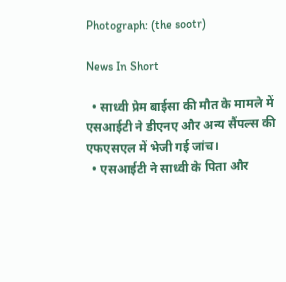Photograph: (the sootr)

News In Short

  • साध्वी प्रेम बाईसा की मौत के मामले में एसआईटी ने डीएनए और अन्य सैंपल्स की एफएसएल में भेजी गई जांच।
  • एसआईटी ने साध्वी के पिता और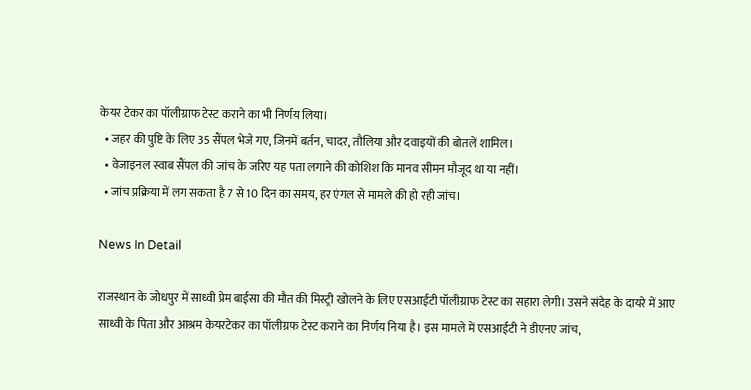केयर टेकर का पॉलीग्राफ टेस्ट कराने का भी निर्णय लिया।
  • जहर की पुष्टि के लिए 35 सैंपल भेजे गए, जिनमें बर्तन, चादर, तौलिया और दवाइयों की बोतलें शामिल।
  • वेजाइनल स्वाब सैंपल की जांच के जरिए यह पता लगाने की कोशिश कि मानव सीमन मौजूद था या नहीं।
  • जांच प्रक्रिया में लग सकता है 7 से 10 दिन का समय, हर एंगल से मामले की हो रही जांच।

News In Detail

राजस्थान के जोधपुर में साध्वी प्रेम बाईसा की मौत की मिस्ट्री खोलने के लिए एसआईटी पॉलीग्राफ टेस्ट का सहारा लेगी। उसने संदेह के दायरे में आए साध्वी के पिता और आश्रम केयरटेकर का पॉलीग्रफ टेस्ट कराने का निर्णय निया है। इस मामले में एसआईटी ने डीएनए जांच,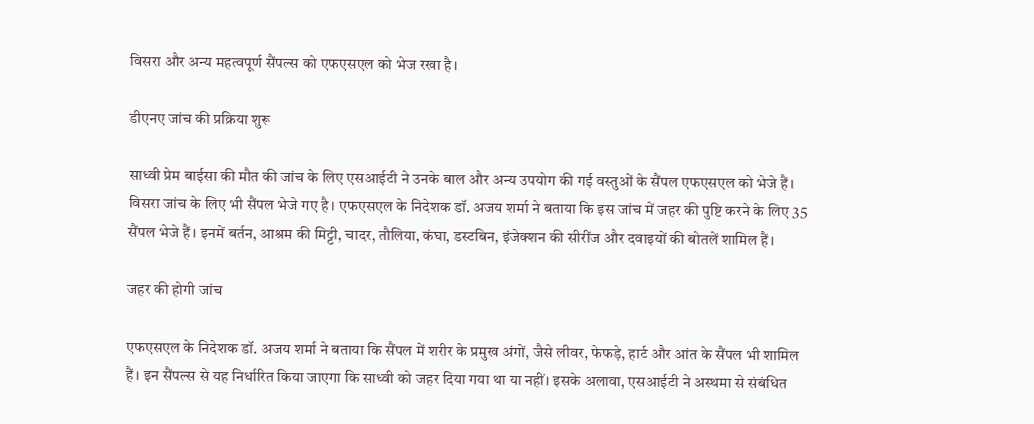विसरा और अन्य महत्वपूर्ण सैंपल्स को एफएसएल को भेज रखा है।

डीएनए जांच की प्रक्रिया शुरू

साध्वी प्रेम बाईसा की मौत की जांच के लिए एसआईटी ने उनके बाल और अन्य उपयोग की गई वस्तुओं के सैंपल एफएसएल को भेजे हैं। विसरा जांच के लिए भी सैंपल भेजे गए है। एफएसएल के निदेशक डॉ. अजय शर्मा ने बताया कि इस जांच में जहर की पुष्टि करने के लिए 35 सैंपल भेजे हैं। इनमें बर्तन, आश्रम की मिट्टी, चादर, तौलिया, कंघा, डस्टबिन, इंजेक्शन की सीरींज और दवाइयों की बोतलें शामिल हैं।

जहर की होगी जांच

एफएसएल के निदेशक डॉ. अजय शर्मा ने बताया कि सैंपल में शरीर के प्रमुख अंगों, जैसे लीवर, फेफड़े, हार्ट और आंत के सैंपल भी शामिल हैं। इन सैंपल्स से यह निर्धारित किया जाएगा कि साध्वी को जहर दिया गया था या नहीं। इसके अलावा, एसआईटी ने अस्थमा से संबंधित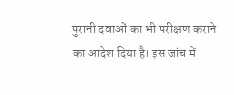पुरानी दवाओं का भी परीक्षण कराने का आदेश दिया है। इस जांच में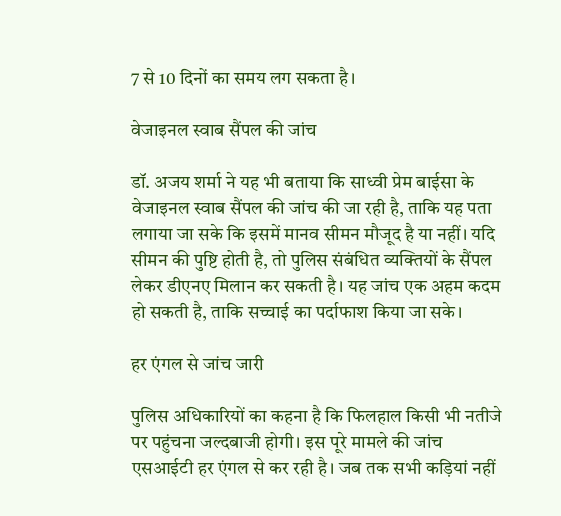7 से 10 दिनों का समय लग सकता है।

वेजाइनल स्वाब सैंपल की जांच

डॉ. अजय शर्मा ने यह भी बताया कि साध्वी प्रेम बाईसा के वेजाइनल स्वाब सैंपल की जांच की जा रही है, ताकि यह पता लगाया जा सके कि इसमें मानव सीमन मौजूद है या नहीं। यदि सीमन की पुष्टि होती है, तो पुलिस संबंधित व्यक्तियों के सैंपल लेकर डीएनए मिलान कर सकती है। यह जांच एक अहम कदम हो सकती है, ताकि सच्चाई का पर्दाफाश किया जा सके।

हर एंगल से जांच जारी

पुलिस अधिकारियों का कहना है कि फिलहाल किसी भी नतीजे पर पहुंचना जल्दबाजी होगी। इस पूरे मामले की जांच एसआईटी हर एंगल से कर रही है। जब तक सभी कड़ियां नहीं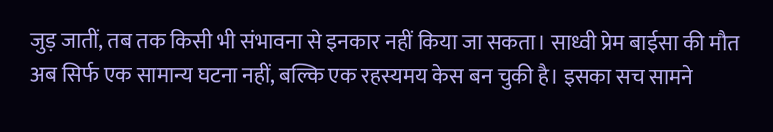जुड़ जातीं, तब तक किसी भी संभावना से इनकार नहीं किया जा सकता। साध्वी प्रेम बाईसा की मौत अब सिर्फ एक सामान्य घटना नहीं, बल्कि एक रहस्यमय केस बन चुकी है। इसका सच सामने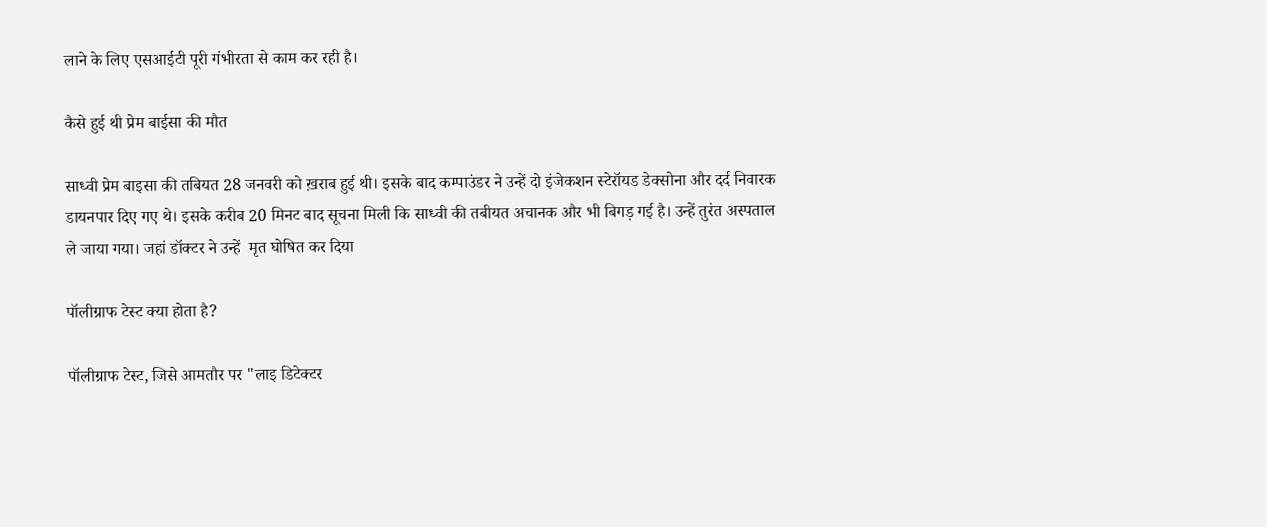लाने के लिए एसआईटी पूरी गंभीरता से काम कर रही है।

कैसे हुई थी प्रेम बाईसा की मौत

साध्वी प्रेम बाइसा की तबियत 28 जनवरी को ख़राब हुई थी। इसके बाद कम्पाउंडर ने उन्हें दो इंजेकशन स्टेरॉयड डेक्सोना और दर्द निवारक डायनपार दिए गए थे। इसके करीब 20 मिनट बाद सूचना मिली कि साध्वी की तबीयत अचानक और भी बिगड़ गई है। उन्हें तुरंत अस्पताल ले जाया गया। जहां डॉक्टर ने उन्हें  मृत घोषित कर दिया

पॉलीग्राफ टेस्ट क्या होता है?

पॉलीग्राफ टेस्ट, जिसे आमतौर पर "लाइ डिटेक्टर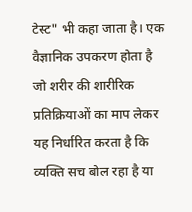टेस्ट" भी कहा जाता है। एक वैज्ञानिक उपकरण होता है जो शरीर की शारीरिक प्रतिक्रियाओं का माप लेकर यह निर्धारित करता है कि व्यक्ति सच बोल रहा है या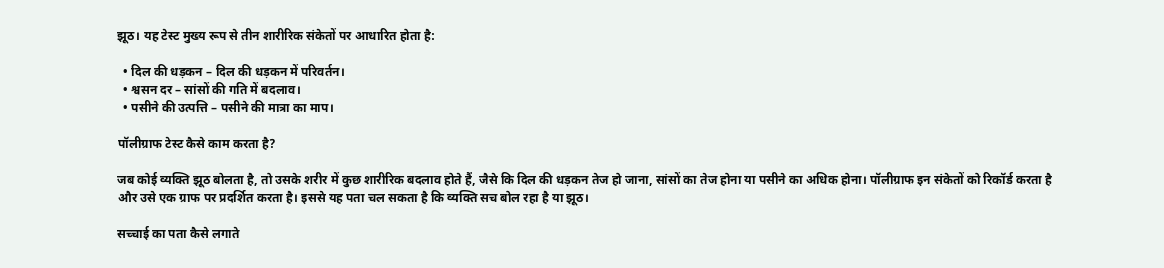झूठ। यह टेस्ट मुख्य रूप से तीन शारीरिक संकेतों पर आधारित होता है:

  • दिल की धड़कन – दिल की धड़कन में परिवर्तन।
  • श्वसन दर – सांसों की गति में बदलाव।
  • पसीने की उत्पत्ति – पसीने की मात्रा का माप।

पॉलीग्राफ टेस्ट कैसे काम करता है?

जब कोई व्यक्ति झूठ बोलता है, तो उसके शरीर में कुछ शारीरिक बदलाव होते हैं, जैसे कि दिल की धड़कन तेज हो जाना, सांसों का तेज होना या पसीने का अधिक होना। पॉलीग्राफ इन संकेतों को रिकॉर्ड करता है और उसे एक ग्राफ पर प्रदर्शित करता है। इससे यह पता चल सकता है कि व्यक्ति सच बोल रहा है या झूठ।

सच्चाई का पता कैसे लगाते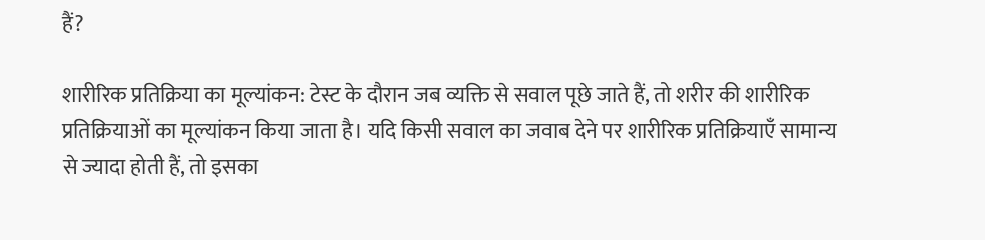हैं?

शारीरिक प्रतिक्रिया का मूल्यांकन: टेस्ट के दौरान जब व्यक्ति से सवाल पूछे जाते हैं, तो शरीर की शारीरिक प्रतिक्रियाओं का मूल्यांकन किया जाता है। यदि किसी सवाल का जवाब देने पर शारीरिक प्रतिक्रियाएँ सामान्य से ज्यादा होती हैं, तो इसका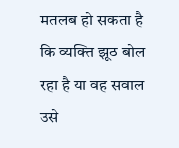मतलब हो सकता है कि व्यक्ति झूठ बोल रहा है या वह सवाल उसे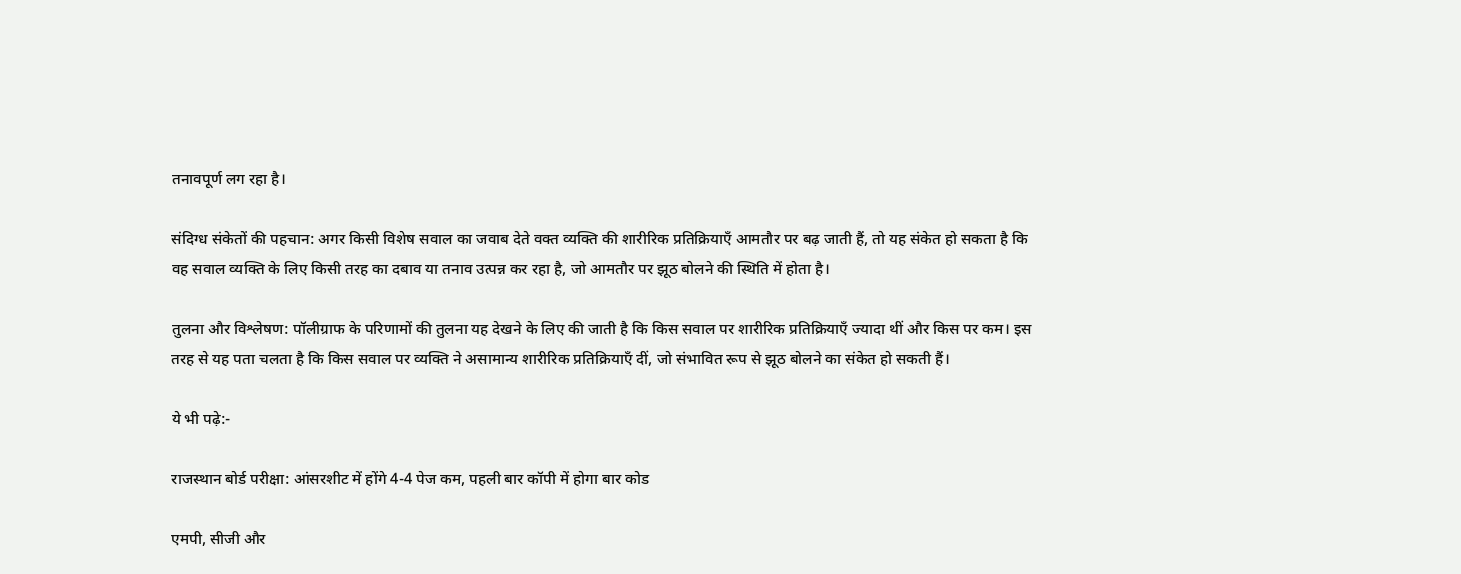तनावपूर्ण लग रहा है।

संदिग्ध संकेतों की पहचान: अगर किसी विशेष सवाल का जवाब देते वक्त व्यक्ति की शारीरिक प्रतिक्रियाएँ आमतौर पर बढ़ जाती हैं, तो यह संकेत हो सकता है कि वह सवाल व्यक्ति के लिए किसी तरह का दबाव या तनाव उत्पन्न कर रहा है, जो आमतौर पर झूठ बोलने की स्थिति में होता है।

तुलना और विश्लेषण: पॉलीग्राफ के परिणामों की तुलना यह देखने के लिए की जाती है कि किस सवाल पर शारीरिक प्रतिक्रियाएँ ज्यादा थीं और किस पर कम। इस तरह से यह पता चलता है कि किस सवाल पर व्यक्ति ने असामान्य शारीरिक प्रतिक्रियाएँ दीं, जो संभावित रूप से झूठ बोलने का संकेत हो सकती हैं।

ये भी पढ़े:-

राजस्थान बोर्ड परीक्षा: आंसरशीट में होंगे 4-4 पेज कम, पहली बार कॉपी में होगा बार कोड

एमपी, सीजी और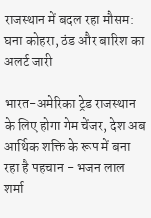राजस्थान में बदल रहा मौसम: घना कोहरा, ठंड और बारिश का अलर्ट जारी

भारत-अमेरिका ट्रेड राजस्थान के लिए होगा गेम चेंजर, देश अब आर्थिक शक्ति के रूप में बना रहा है पहचान - भजन लाल शर्मा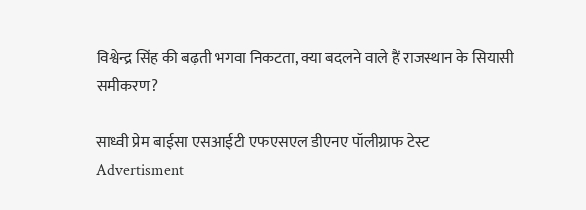विश्वेन्द्र सिंह की बढ़ती भगवा निकटता, क्या बदलने वाले हैं राजस्थान के सियासी समीकरण?

साध्वी प्रेम बाईसा एसआईटी एफएसएल डीएनए पॉलीग्राफ टेस्ट
Advertisment